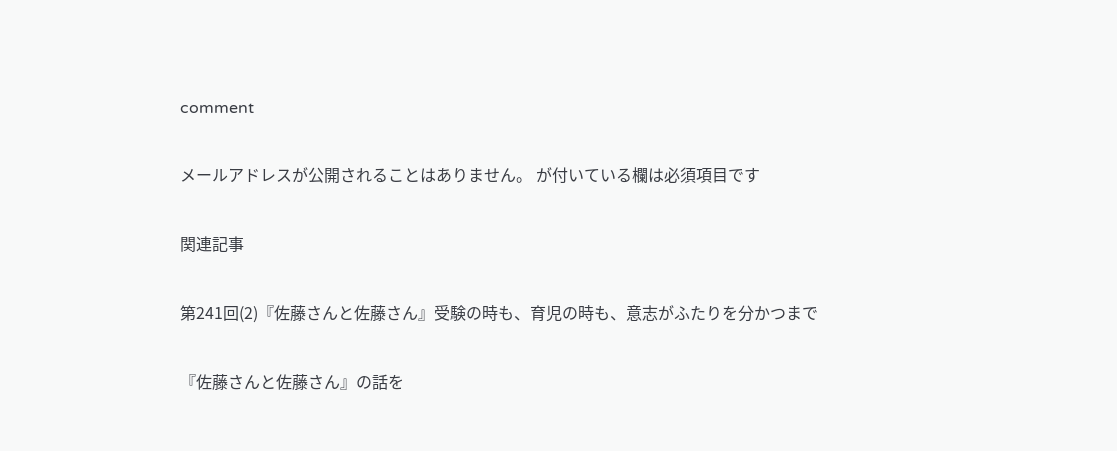comment

メールアドレスが公開されることはありません。 が付いている欄は必須項目です

関連記事

第241回(2)『佐藤さんと佐藤さん』受験の時も、育児の時も、意志がふたりを分かつまで

『佐藤さんと佐藤さん』の話を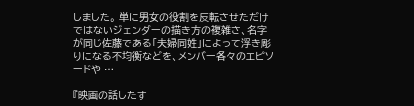しました。 単に男女の役割を反転させただけではないジェンダーの描き方の複雑さ、名字が同じ佐藤である「夫婦同姓」によって浮き彫りになる不均衡などを、メンバー各々のエピソードや …

『映画の話したす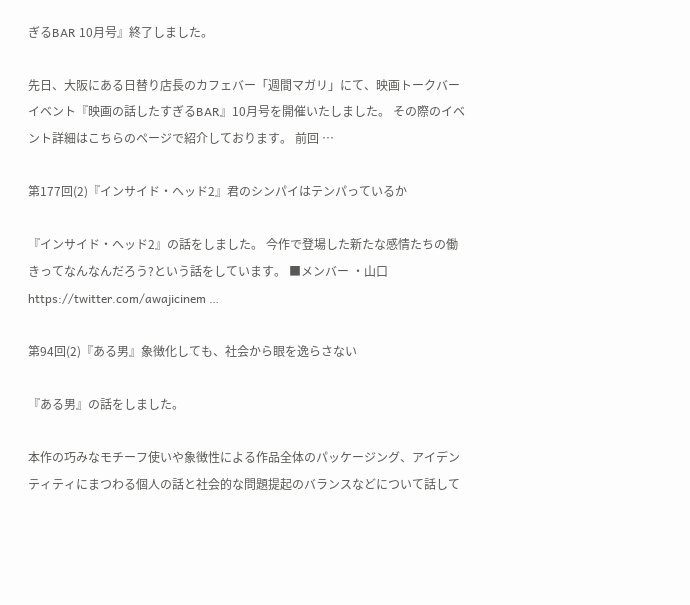ぎるBAR 10月号』終了しました。

先日、大阪にある日替り店長のカフェバー「週間マガリ」にて、映画トークバーイベント『映画の話したすぎるBAR』10月号を開催いたしました。 その際のイベント詳細はこちらのページで紹介しております。 前回 …

第177回(2)『インサイド・ヘッド2』君のシンパイはテンパっているか

『インサイド・ヘッド2』の話をしました。 今作で登場した新たな感情たちの働きってなんなんだろう?という話をしています。 ■メンバー ・山口 https://twitter.com/awajicinem …

第94回(2)『ある男』象徴化しても、社会から眼を逸らさない

『ある男』の話をしました。

本作の巧みなモチーフ使いや象徴性による作品全体のパッケージング、アイデンティティにまつわる個人の話と社会的な問題提起のバランスなどについて話して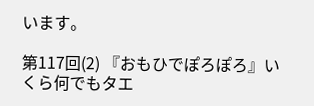います。

第117回(2) 『おもひでぽろぽろ』いくら何でもタエ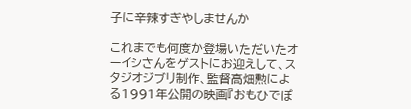子に辛辣すぎやしませんか

これまでも何度か登場いただいたオーイシさんをゲストにお迎えして、スタジオジブリ制作、監督高畑勲による1991年公開の映画『おもひでぽ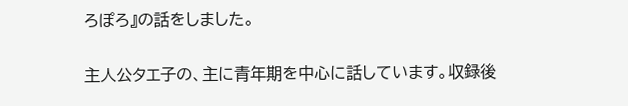ろぽろ』の話をしました。

主人公タエ子の、主に青年期を中心に話しています。収録後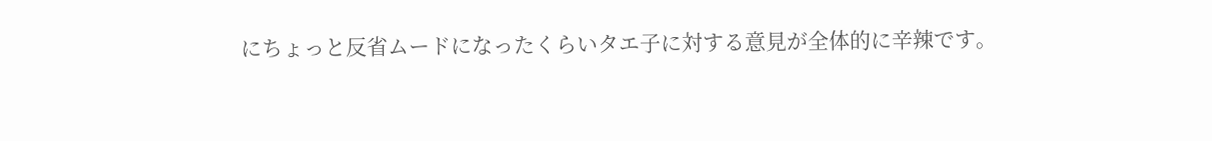にちょっと反省ムードになったくらいタエ子に対する意見が全体的に辛辣です。